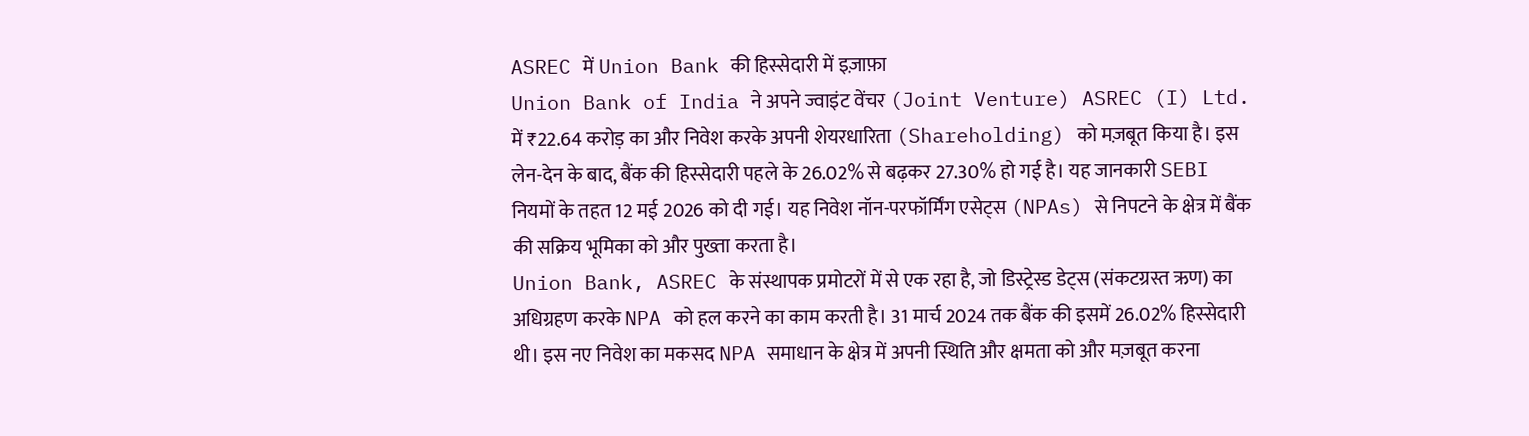ASREC में Union Bank की हिस्सेदारी में इज़ाफ़ा
Union Bank of India ने अपने ज्वाइंट वेंचर (Joint Venture) ASREC (I) Ltd. में ₹22.64 करोड़ का और निवेश करके अपनी शेयरधारिता (Shareholding) को मज़बूत किया है। इस लेन-देन के बाद, बैंक की हिस्सेदारी पहले के 26.02% से बढ़कर 27.30% हो गई है। यह जानकारी SEBI नियमों के तहत 12 मई 2026 को दी गई। यह निवेश नॉन-परफॉर्मिंग एसेट्स (NPAs) से निपटने के क्षेत्र में बैंक की सक्रिय भूमिका को और पुख्ता करता है।
Union Bank, ASREC के संस्थापक प्रमोटरों में से एक रहा है, जो डिस्ट्रेस्ड डेट्स (संकटग्रस्त ऋण) का अधिग्रहण करके NPA को हल करने का काम करती है। 31 मार्च 2024 तक बैंक की इसमें 26.02% हिस्सेदारी थी। इस नए निवेश का मकसद NPA समाधान के क्षेत्र में अपनी स्थिति और क्षमता को और मज़बूत करना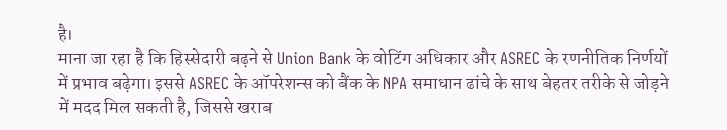है।
माना जा रहा है कि हिस्सेदारी बढ़ने से Union Bank के वोटिंग अधिकार और ASREC के रणनीतिक निर्णयों में प्रभाव बढ़ेगा। इससे ASREC के ऑपरेशन्स को बैंक के NPA समाधान ढांचे के साथ बेहतर तरीके से जोड़ने में मदद मिल सकती है, जिससे खराब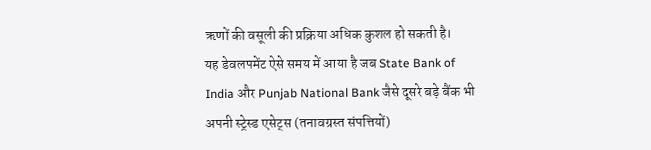ऋणों की वसूली की प्रक्रिया अधिक कुशल हो सकती है।
यह डेवलपमेंट ऐसे समय में आया है जब State Bank of India और Punjab National Bank जैसे दूसरे बड़े बैंक भी अपनी स्ट्रेस्ड एसेट्स (तनावग्रस्त संपत्तियों)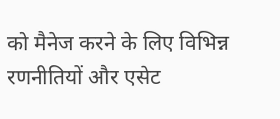को मैनेज करने के लिए विभिन्न रणनीतियों और एसेट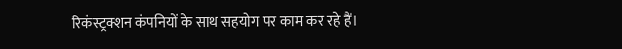रिकंस्ट्रक्शन कंपनियों के साथ सहयोग पर काम कर रहे हैं।